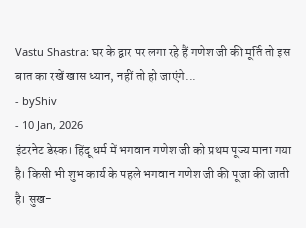Vastu Shastra: घर के द्वार पर लगा रहे हैं गणेश जी की मूर्ति तो इस बात का रखें खास ध्यान, नहीं तो हो जाएंगे...
- byShiv
- 10 Jan, 2026
इंटरनेट डेस्क। हिंदू धर्म में भगवान गणेश जी को प्रथम पूज्य माना गया है। किसी भी शुभ कार्य के पहले भगवान गणेश जी की पूजा की जाती है। सुख-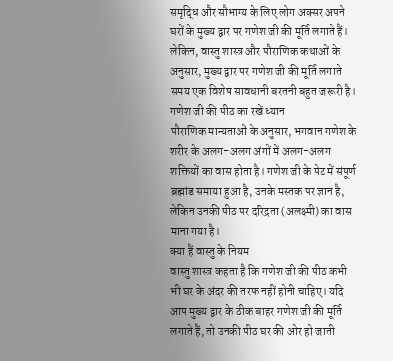समृद्धि और सौभाग्य के लिए लोग अक्सर अपने घरों के मुख्य द्वार पर गणेश जी की मूर्ति लगाते हैं। लेकिन, वास्तु शास्त्र और पौराणिक कथाओं के अनुसार, मुख्य द्वार पर गणेश जी की मूर्ति लगाते समय एक विशेष सावधानी बरतनी बहुत जरूरी है।
गणेश जी की पीठ का रखें ध्यान
पौराणिक मान्यताओं के अनुसार, भगवान गणेश के शरीर के अलग-अलग अंगों में अलग-अलग शक्तियों का वास होता है। गणेश जी के पेट में संपूर्ण ब्रह्मांड समाया हुआ है, उनके मस्तक पर ज्ञान है, लेकिन उनकी पीठ पर दरिद्रता (अलक्ष्मी) का वास माना गया है।
क्या हैं वास्तु के नियम
वास्तु शास्त्र कहता है कि गणेश जी की पीठ कभी भी घर के अंदर की तरफ नहीं होनी चाहिए। यदि आप मुख्य द्वार के ठीक बाहर गणेश जी की मूर्ति लगाते हैं, तो उनकी पीठ घर की ओर हो जाती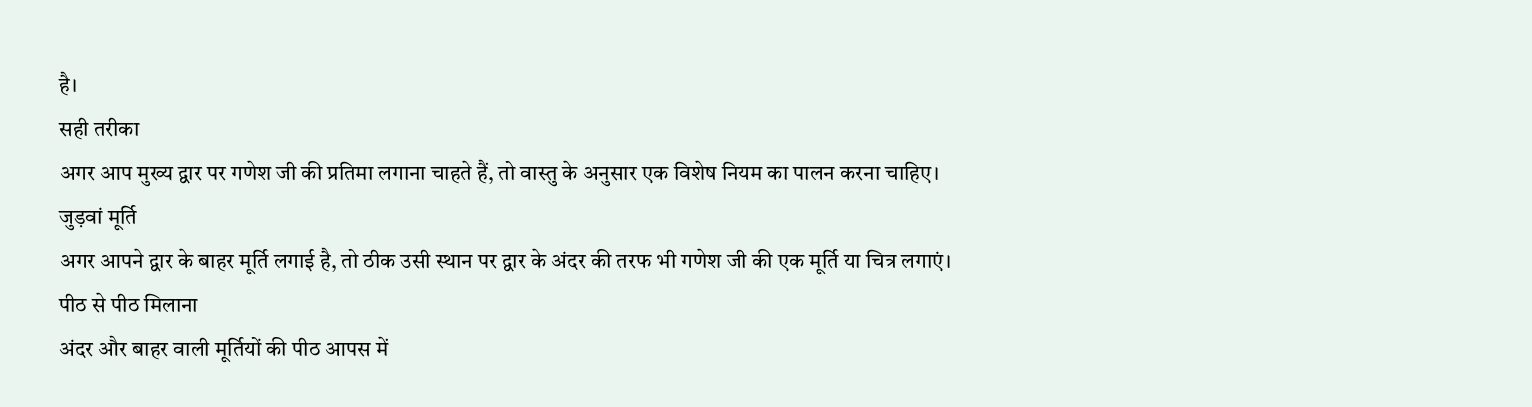है।
सही तरीका
अगर आप मुख्य द्वार पर गणेश जी की प्रतिमा लगाना चाहते हैं, तो वास्तु के अनुसार एक विशेष नियम का पालन करना चाहिए।
जुड़वां मूर्ति
अगर आपने द्वार के बाहर मूर्ति लगाई है, तो ठीक उसी स्थान पर द्वार के अंदर की तरफ भी गणेश जी की एक मूर्ति या चित्र लगाएं।
पीठ से पीठ मिलाना
अंदर और बाहर वाली मूर्तियों की पीठ आपस में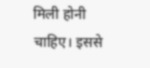मिली होनी चाहिए। इससे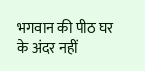भगवान की पीठ घर के अंदर नहीं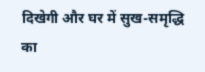दिखेगी और घर में सुख-समृद्धि का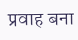प्रवाह बना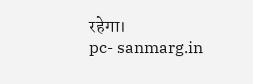रहेगा।
pc- sanmarg.in